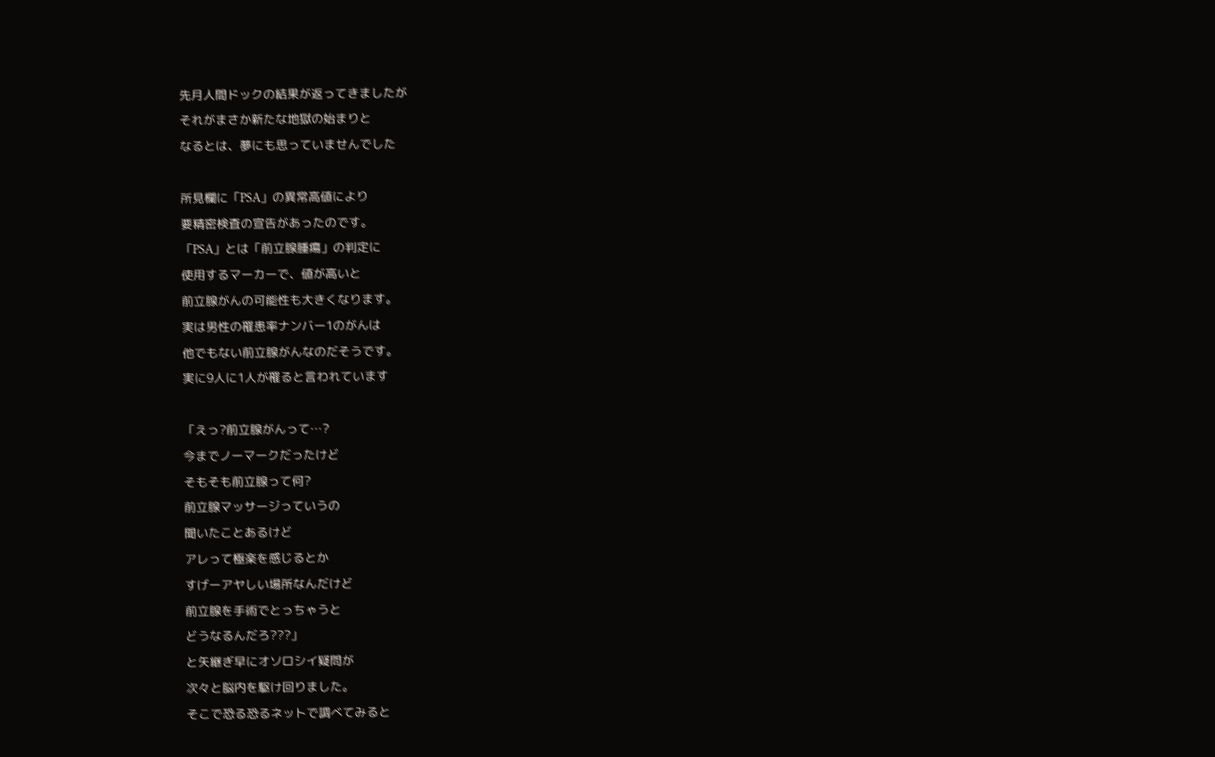先月人間ドックの結果が返ってきましたが
それがまさか新たな地獄の始まりと
なるとは、夢にも思っていませんでした

所見欄に「PSA」の異常高値により
要精密検査の宣告があったのです。
「PSA」とは「前立腺腫瘍」の判定に
使用するマーカーで、値が高いと
前立腺がんの可能性も大きくなります。
実は男性の罹患率ナンバー1のがんは
他でもない前立腺がんなのだそうです。
実に9人に1人が罹ると言われています

「えっ?前立腺がんって…?
今までノーマークだったけど
そもそも前立腺って何?
前立腺マッサージっていうの
聞いたことあるけど
アレって極楽を感じるとか
すげーアヤしい場所なんだけど
前立腺を手術でとっちゃうと
どうなるんだろ???」
と矢継ぎ早にオソロシイ疑問が
次々と脳内を駆け回りました。
そこで恐る恐るネットで調べてみると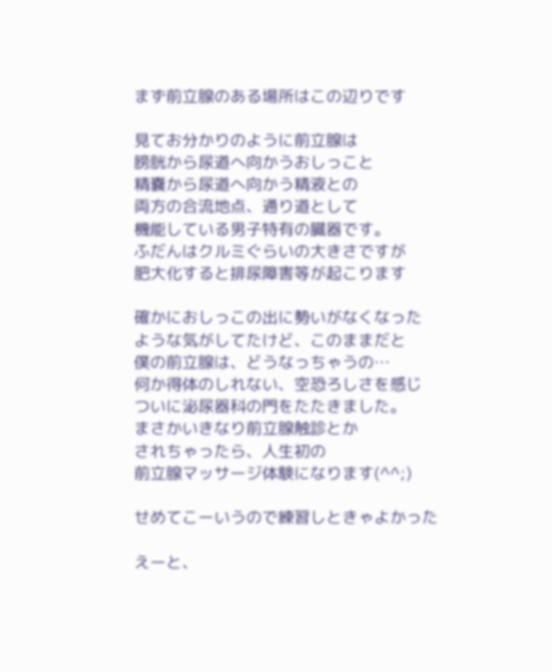まず前立腺のある場所はこの辺りです

見てお分かりのように前立腺は
膀胱から尿道へ向かうおしっこと
精嚢から尿道へ向かう精液との
両方の合流地点、通り道として
機能している男子特有の臓器です。
ふだんはクルミぐらいの大きさですが
肥大化すると排尿障害等が起こります

確かにおしっこの出に勢いがなくなった
ような気がしてたけど、このままだと
僕の前立腺は、どうなっちゃうの…
何か得体のしれない、空恐ろしさを感じ
ついに泌尿器科の門をたたきました。
まさかいきなり前立腺触診とか
されちゃったら、人生初の
前立腺マッサージ体験になります(^^;)

せめてこーいうので練習しときゃよかった

えーと、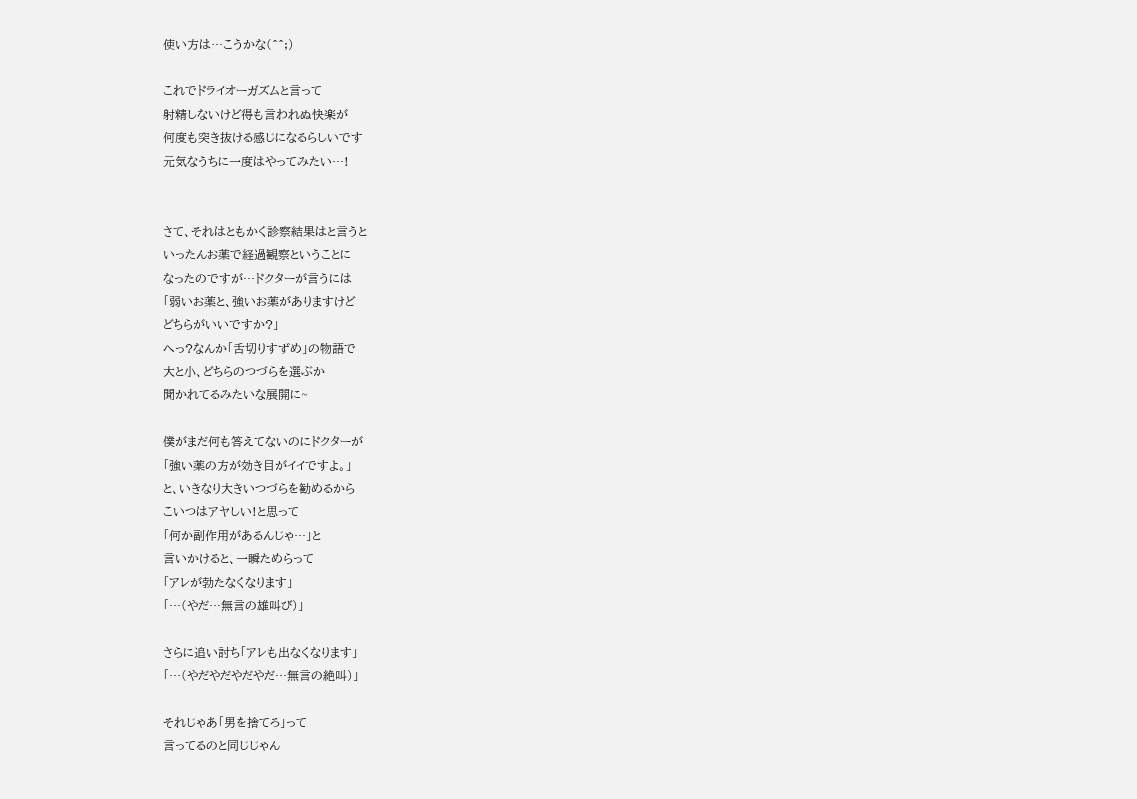使い方は…こうかな(^^;)

これでドライオーガズムと言って
射精しないけど得も言われぬ快楽が
何度も突き抜ける感じになるらしいです
元気なうちに一度はやってみたい…!


さて、それはともかく診察結果はと言うと
いったんお薬で経過観察ということに
なったのですが…ドクターが言うには
「弱いお薬と、強いお薬がありますけど
どちらがいいですか?」
へっ?なんか「舌切りすずめ」の物語で
大と小、どちらのつづらを選ぶか
聞かれてるみたいな展開に~

僕がまだ何も答えてないのにドクターが
「強い薬の方が効き目がイイですよ。」
と、いきなり大きいつづらを勧めるから
こいつはアヤしい!と思って
「何か副作用があるんじゃ…」と
言いかけると、一瞬ためらって
「アレが勃たなくなります」
「…(やだ…無言の雄叫び)」

さらに追い討ち「アレも出なくなります」
「…(やだやだやだやだ…無言の絶叫)」

それじゃあ「男を捨てろ」って
言ってるのと同じじゃん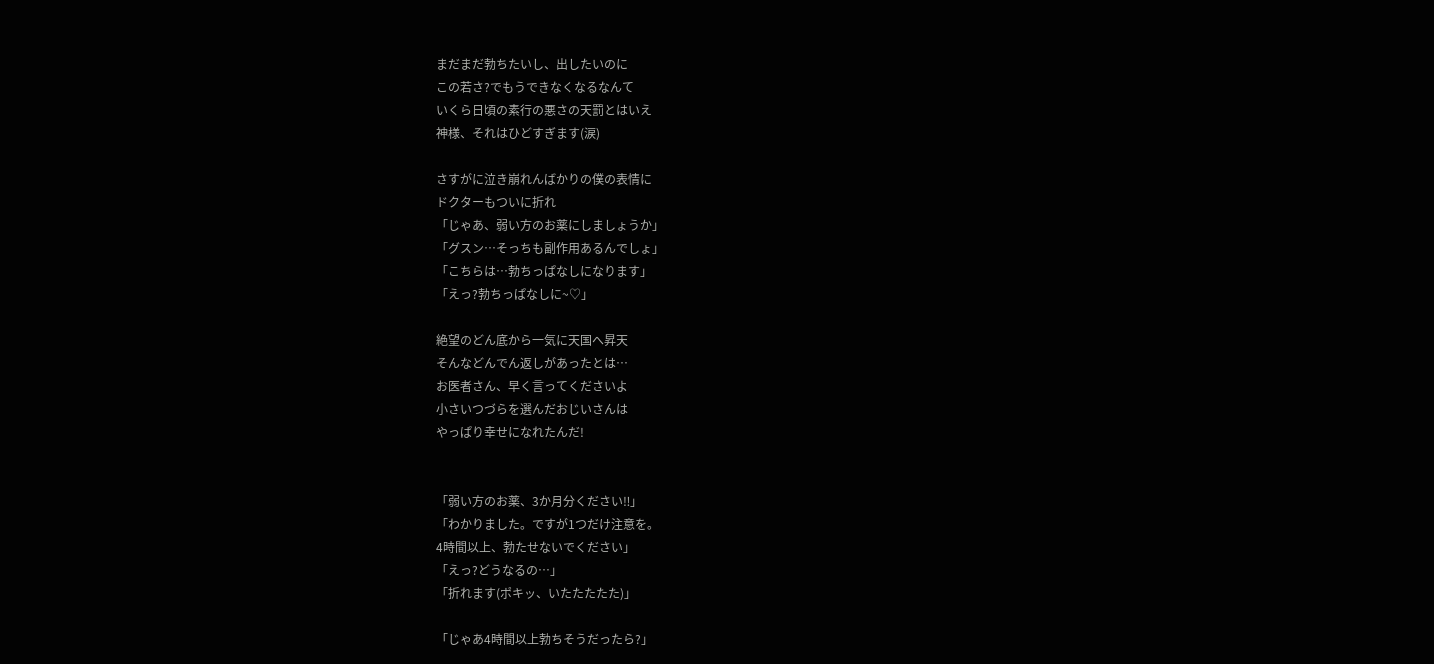まだまだ勃ちたいし、出したいのに
この若さ?でもうできなくなるなんて
いくら日頃の素行の悪さの天罰とはいえ
神様、それはひどすぎます(涙)

さすがに泣き崩れんばかりの僕の表情に
ドクターもついに折れ
「じゃあ、弱い方のお薬にしましょうか」
「グスン…そっちも副作用あるんでしょ」
「こちらは…勃ちっぱなしになります」
「えっ?勃ちっぱなしに~♡」

絶望のどん底から一気に天国へ昇天
そんなどんでん返しがあったとは…
お医者さん、早く言ってくださいよ
小さいつづらを選んだおじいさんは
やっぱり幸せになれたんだ!


「弱い方のお薬、3か月分ください‼」
「わかりました。ですが1つだけ注意を。
4時間以上、勃たせないでください」
「えっ?どうなるの…」
「折れます(ポキッ、いたたたたた)」

「じゃあ4時間以上勃ちそうだったら?」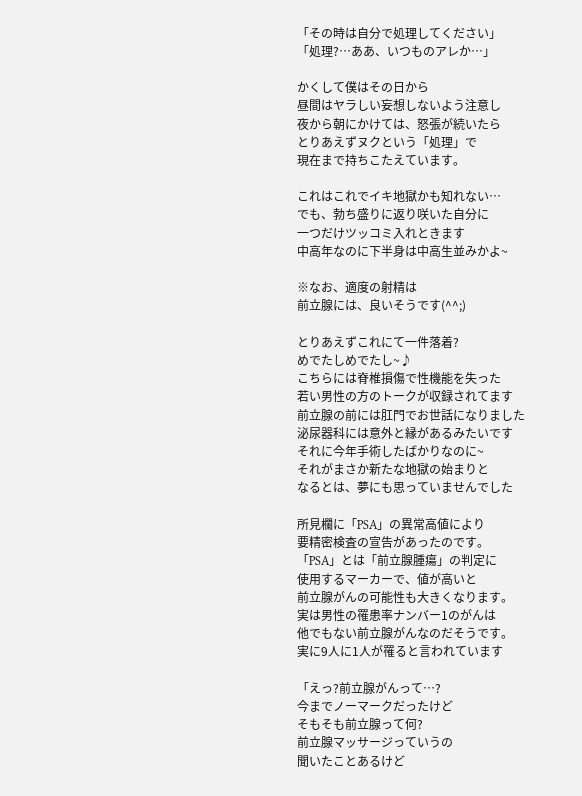「その時は自分で処理してください」
「処理?…ああ、いつものアレか…」

かくして僕はその日から
昼間はヤラしい妄想しないよう注意し
夜から朝にかけては、怒張が続いたら
とりあえずヌクという「処理」で
現在まで持ちこたえています。

これはこれでイキ地獄かも知れない…
でも、勃ち盛りに返り咲いた自分に
一つだけツッコミ入れときます
中高年なのに下半身は中高生並みかよ~

※なお、適度の射精は
前立腺には、良いそうです(^^;)

とりあえずこれにて一件落着?
めでたしめでたし~♪
こちらには脊椎損傷で性機能を失った
若い男性の方のトークが収録されてます
前立腺の前には肛門でお世話になりました
泌尿器科には意外と縁があるみたいです
それに今年手術したばかりなのに~
それがまさか新たな地獄の始まりと
なるとは、夢にも思っていませんでした

所見欄に「PSA」の異常高値により
要精密検査の宣告があったのです。
「PSA」とは「前立腺腫瘍」の判定に
使用するマーカーで、値が高いと
前立腺がんの可能性も大きくなります。
実は男性の罹患率ナンバー1のがんは
他でもない前立腺がんなのだそうです。
実に9人に1人が罹ると言われています

「えっ?前立腺がんって…?
今までノーマークだったけど
そもそも前立腺って何?
前立腺マッサージっていうの
聞いたことあるけど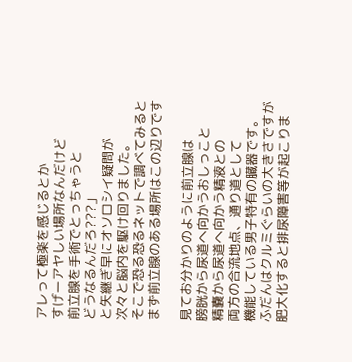アレって極楽を感じるとか
すげーアヤしい場所なんだけど
前立腺を手術でとっちゃうと
どうなるんだろ???」
と矢継ぎ早にオソロシイ疑問が
次々と脳内を駆け回りました。
そこで恐る恐るネットで調べてみると
まず前立腺のある場所はこの辺りです

見てお分かりのように前立腺は
膀胱から尿道へ向かうおしっこと
精嚢から尿道へ向かう精液との
両方の合流地点、通り道として
機能している男子特有の臓器です。
ふだんはクルミぐらいの大きさですが
肥大化すると排尿障害等が起こりま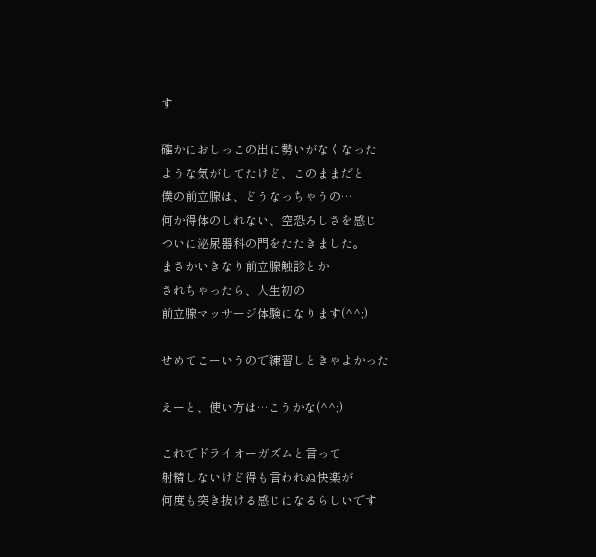す

確かにおしっこの出に勢いがなくなった
ような気がしてたけど、このままだと
僕の前立腺は、どうなっちゃうの…
何か得体のしれない、空恐ろしさを感じ
ついに泌尿器科の門をたたきました。
まさかいきなり前立腺触診とか
されちゃったら、人生初の
前立腺マッサージ体験になります(^^;)

せめてこーいうので練習しときゃよかった

えーと、使い方は…こうかな(^^;)

これでドライオーガズムと言って
射精しないけど得も言われぬ快楽が
何度も突き抜ける感じになるらしいです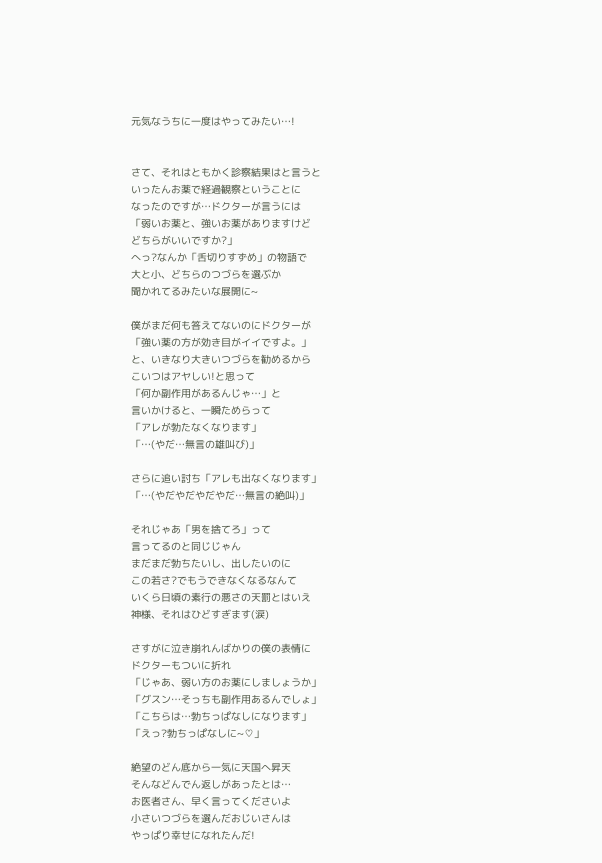元気なうちに一度はやってみたい…!


さて、それはともかく診察結果はと言うと
いったんお薬で経過観察ということに
なったのですが…ドクターが言うには
「弱いお薬と、強いお薬がありますけど
どちらがいいですか?」
へっ?なんか「舌切りすずめ」の物語で
大と小、どちらのつづらを選ぶか
聞かれてるみたいな展開に~

僕がまだ何も答えてないのにドクターが
「強い薬の方が効き目がイイですよ。」
と、いきなり大きいつづらを勧めるから
こいつはアヤしい!と思って
「何か副作用があるんじゃ…」と
言いかけると、一瞬ためらって
「アレが勃たなくなります」
「…(やだ…無言の雄叫び)」

さらに追い討ち「アレも出なくなります」
「…(やだやだやだやだ…無言の絶叫)」

それじゃあ「男を捨てろ」って
言ってるのと同じじゃん
まだまだ勃ちたいし、出したいのに
この若さ?でもうできなくなるなんて
いくら日頃の素行の悪さの天罰とはいえ
神様、それはひどすぎます(涙)

さすがに泣き崩れんばかりの僕の表情に
ドクターもついに折れ
「じゃあ、弱い方のお薬にしましょうか」
「グスン…そっちも副作用あるんでしょ」
「こちらは…勃ちっぱなしになります」
「えっ?勃ちっぱなしに~♡」

絶望のどん底から一気に天国へ昇天
そんなどんでん返しがあったとは…
お医者さん、早く言ってくださいよ
小さいつづらを選んだおじいさんは
やっぱり幸せになれたんだ!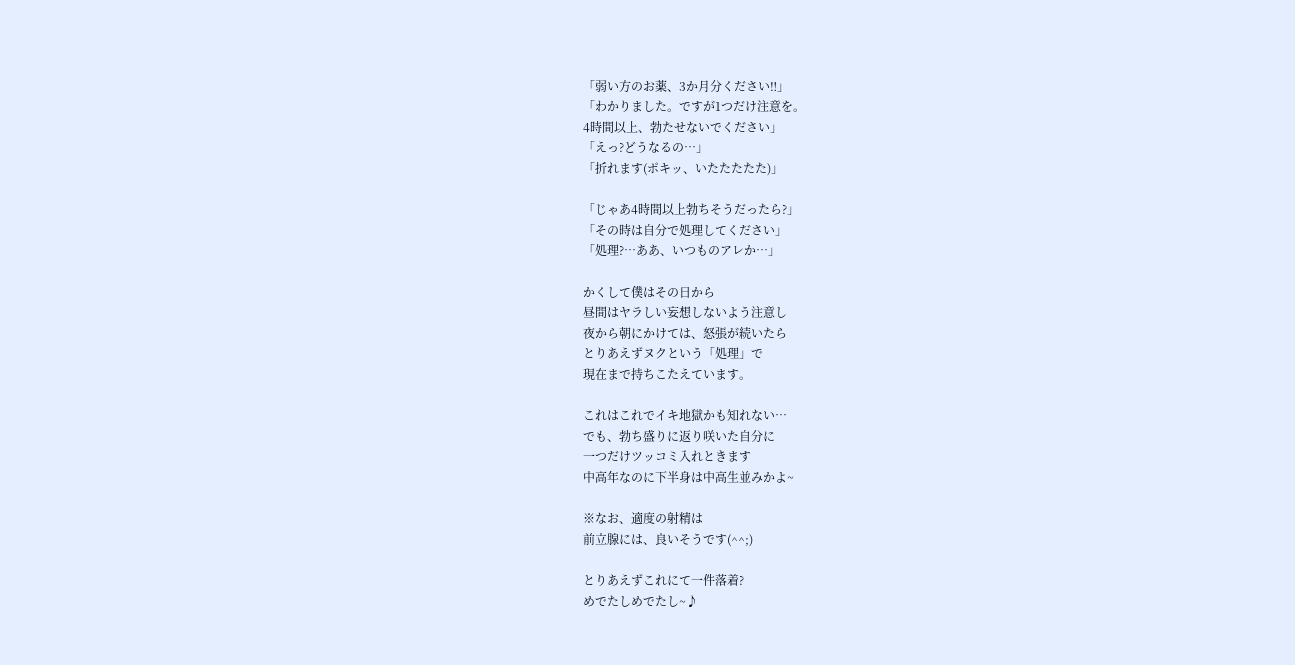「弱い方のお薬、3か月分ください‼」
「わかりました。ですが1つだけ注意を。
4時間以上、勃たせないでください」
「えっ?どうなるの…」
「折れます(ポキッ、いたたたたた)」

「じゃあ4時間以上勃ちそうだったら?」
「その時は自分で処理してください」
「処理?…ああ、いつものアレか…」

かくして僕はその日から
昼間はヤラしい妄想しないよう注意し
夜から朝にかけては、怒張が続いたら
とりあえずヌクという「処理」で
現在まで持ちこたえています。

これはこれでイキ地獄かも知れない…
でも、勃ち盛りに返り咲いた自分に
一つだけツッコミ入れときます
中高年なのに下半身は中高生並みかよ~

※なお、適度の射精は
前立腺には、良いそうです(^^;)

とりあえずこれにて一件落着?
めでたしめでたし~♪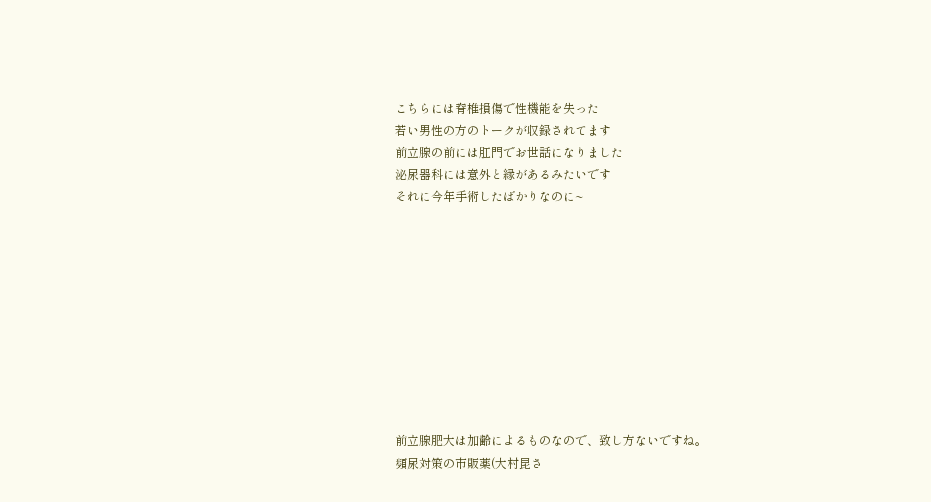こちらには脊椎損傷で性機能を失った
若い男性の方のトークが収録されてます
前立腺の前には肛門でお世話になりました
泌尿器科には意外と縁があるみたいです
それに今年手術したばかりなのに~










前立腺肥大は加齢によるものなので、致し方ないですね。
頻尿対策の市販薬(大村昆さ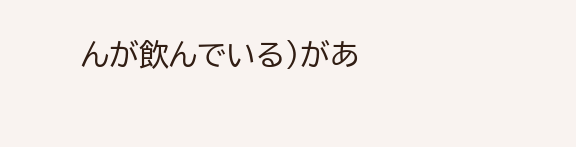んが飲んでいる)があ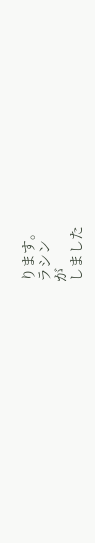ります。
ラシン
が
しました